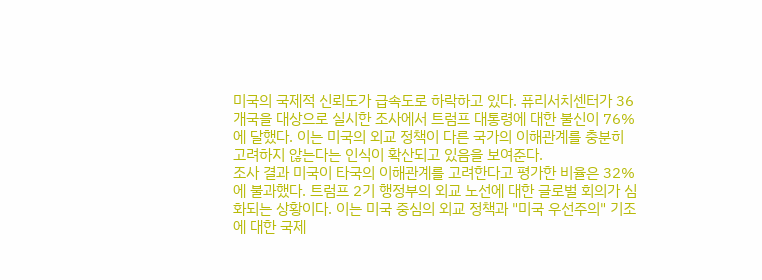미국의 국제적 신뢰도가 급속도로 하락하고 있다. 퓨리서치센터가 36개국을 대상으로 실시한 조사에서 트럼프 대통령에 대한 불신이 76%에 달했다. 이는 미국의 외교 정책이 다른 국가의 이해관계를 충분히 고려하지 않는다는 인식이 확산되고 있음을 보여준다.
조사 결과 미국이 타국의 이해관계를 고려한다고 평가한 비율은 32%에 불과했다. 트럼프 2기 행정부의 외교 노선에 대한 글로벌 회의가 심화되는 상황이다. 이는 미국 중심의 외교 정책과 "미국 우선주의" 기조에 대한 국제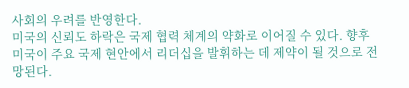사회의 우려를 반영한다.
미국의 신뢰도 하락은 국제 협력 체계의 약화로 이어질 수 있다. 향후 미국이 주요 국제 현안에서 리더십을 발휘하는 데 제약이 될 것으로 전망된다.